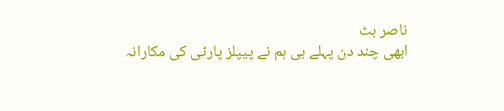ناصر بٹ
ابھی چند دن پہلے ہی ہم نے پیپلز پارٹی کی مکارانہ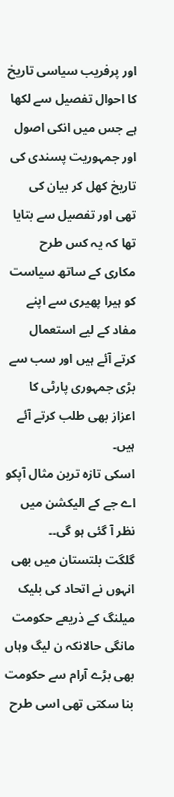اور پرفریب سیاسی تاریخ کا احوال تفصیل سے لکھا ہے جس میں انکی اصول اور جمہوریت پسندی کی تاریخ کھل کر بیان کی تھی اور تفصیل سے بتایا تھا کہ یہ کس طرح مکاری کے ساتھ سیاست کو ہیرا پھیری سے اپنے مفاد کے لیے استعمال کرتے آئے ہیں اور سب سے بڑی جمہوری پارٹی کا اعزاز بھی طلب کرتے آئے ہیں۔
اسکی تازہ ترین مثال آپکو اے جے کے الیکشن میں نظر آ گئی ہو گی۔۔
گلگت بلتستان میں بھی انہوں نے اتحاد کی بلیک میلنگ کے ذریعے حکومت مانگی حالانکہ ن لیگ وہاں بھی بڑے آرام سے حکومت بنا سکتی تھی اسی طرح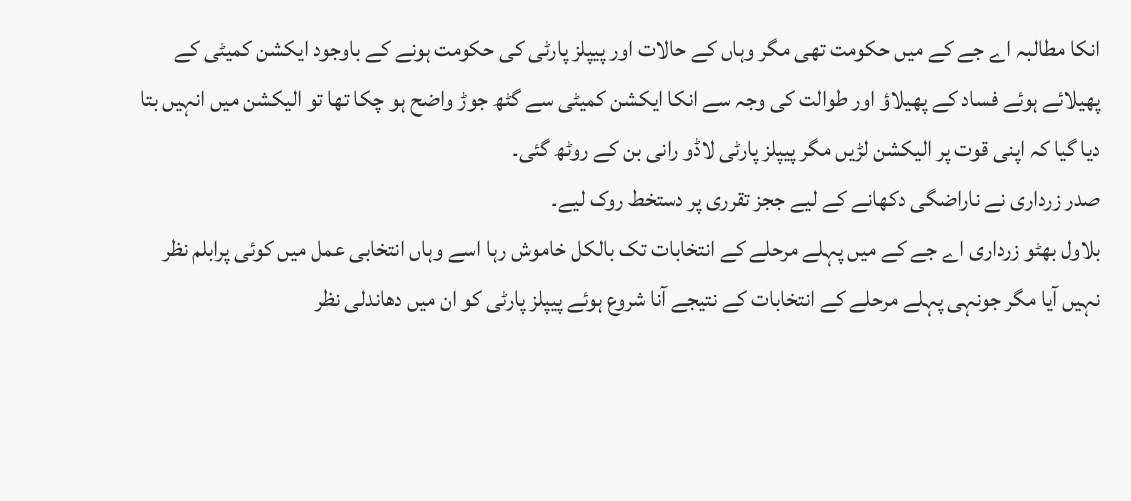انکا مطالبہ اے جے کے میں حکومت تھی مگر وہاں کے حالات اور پیپلز پارٹی کی حکومت ہونے کے باوجود ایکشن کمیٹی کے پھیلائے ہوئے فساد کے پھیلاؤ اور طوالت کی وجہ سے انکا ایکشن کمیٹی سے گٹھ جوڑ واضح ہو چکا تھا تو الیکشن میں انہیں بتا دیا گیا کہ اپنی قوت پر الیکشن لڑیں مگر پیپلز پارٹی لاڈو رانی بن کے روٹھ گئی۔
صدر زرداری نے ناراضگی دکھانے کے لیے ججز تقرری پر دستخط روک لیے۔
بلاول بھٹو زرداری اے جے کے میں پہلے مرحلے کے انتخابات تک بالکل خاموش رہا اسے وہاں انتخابی عمل میں کوئی پرابلم نظر نہیں آیا مگر جونہی پہلے مرحلے کے انتخابات کے نتیجے آنا شروع ہوئے پیپلز پارٹی کو ان میں دھاندلی نظر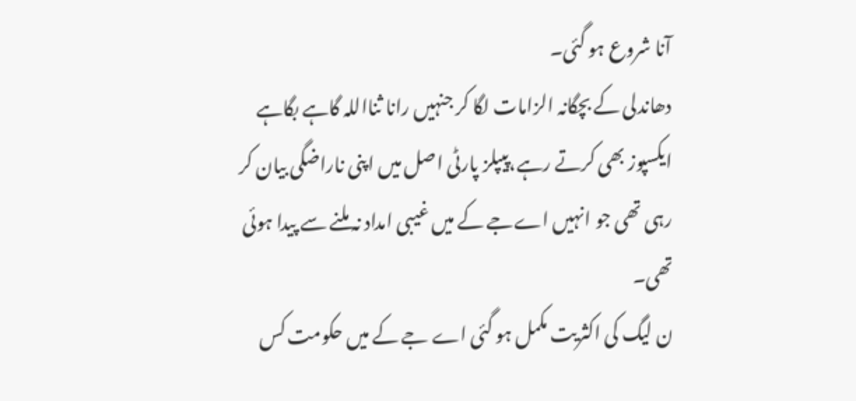آنا شروع ہو گئی۔
دھاندلی کے بچگانہ الزامات لگا کر جنہیں رانا ثنااللہ گاہے بگاہے ایکسپوز بھی کرتے رہے،پیپلز پارٹی اصل میں اپنی ناراضگی بیان کر رہی تھی جو انہیں اےجے کے میں غیبی امداد نہ ملنے سے پیدا ہوئی تھی۔
ن لیگ کی اکثریت مکمل ہو گئی اے جے کے میں حکومت کس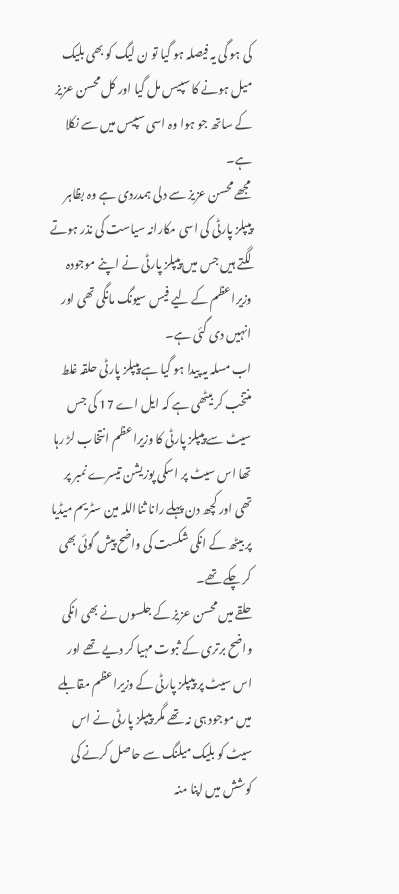کی ہو گی یہ فیصلہ ہو گیا تو ن لیگ کو بھی بلیک میل ہونے کا سپیس مل گیا اور کل محسن عزیز کے ساتھ جو ہوا وہ اسی سپیس میں سے نکلا ہے۔
مجھے محسن عزیز سے دلی ہمدردی ہے وہ بظاہر پیپلز پارٹی کی اسی مکارانہ سیاست کی نذر ہوتے لگتے ہیں جس میں پیپلز پارٹی نے اپنے موجودہ وزیراعظم کے لیے فیس سیونگ مانگی تھی اور انہیں دی گئی ہے۔
اب مسلہ یہ پیدا ہو گیا ہے پیپلز پارٹی حلقہ غلط منتخب کر بیٹھی ہے کہ ایل اے 17 کی جس سیٹ سے پیپلز پارٹی کا وزیراعظم انتخاب لڑ رہا تھا اس سیٹ پر اسکی پوزیشن تیسرے نمبر پر تھی اور کچھ دن پہلے رانا ثنااللہ مین سٹریم میڈیا پر بیٹھ کے انکی شکست کی واضح پیش گوئی بھی کر چکے تھے۔
حلقے میں محسن عزیز کے جلسوں نے بھی انکی واضح برتری کے ثبوت مہیا کر دیے تھے اور اس سیٹ پر پیپلز پارٹی کے وزیراعظم مقابلے میں موجود ہی نہ تھے مگر پیپلز پارٹی نے اس سیٹ کو بلیک میلنگ سے حاصل کرنے کی کوشش میں اپنا منہ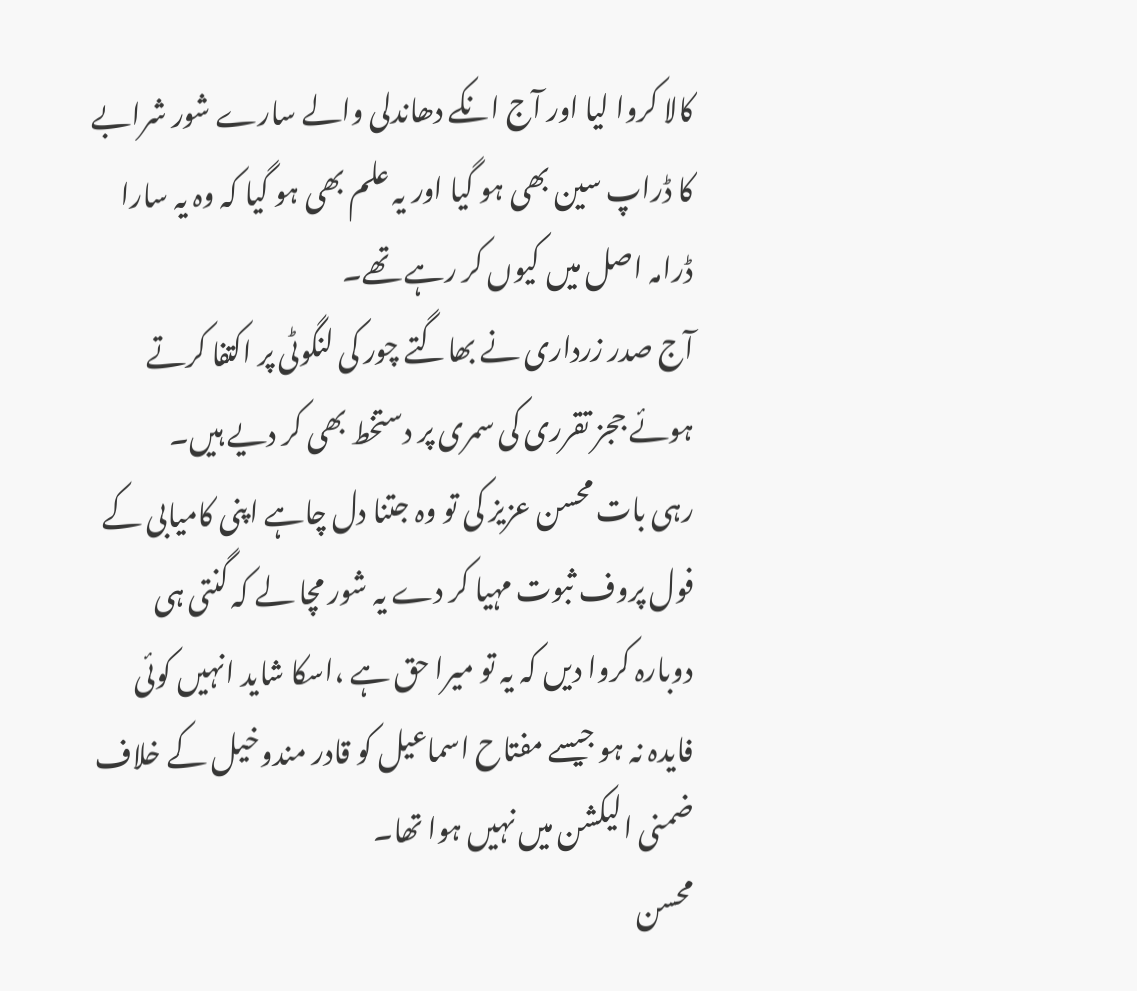کالا کروا لیا اور آج انکے دھاندلی والے سارے شور شرابے کا ڈراپ سین بھی ہو گیا اور یہ علم بھی ہو گیا کہ وہ یہ سارا ڈرامہ اصل میں کیوں کر رہے تھے۔
آج صدر زرداری نے بھاگتے چور کی لنگوٹی پر اکتفا کرتے ہوئے ججز تقرری کی سمری پر دستخط بھی کر دیے ہیں۔
رہی بات محسن عزیز کی تو وہ جتنا دل چاہے اپنی کامیابی کے فول پروف ثبوت مہیا کر دے یہ شور مچا لے کہ گنتی ہی دوبارہ کروا دیں کہ یہ تو میرا حق ہے ،اسکا شاید انہیں کوئی فایدہ نہ ہو جیسے مفتاح اسماعیل کو قادر مندوخیل کے خلاف ضمنی الیکشن میں نہیں ہوا تھا۔
محسن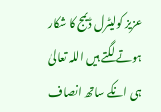عزیز کولیٹرل ڈیمج کا شکار ہوتے لگتے ہیں اللہ تعالیٰ ہی انکے ساتھ انصاف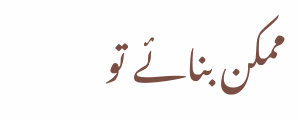ممکن بنائے تو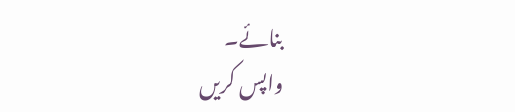بنائے۔
واپس کریں